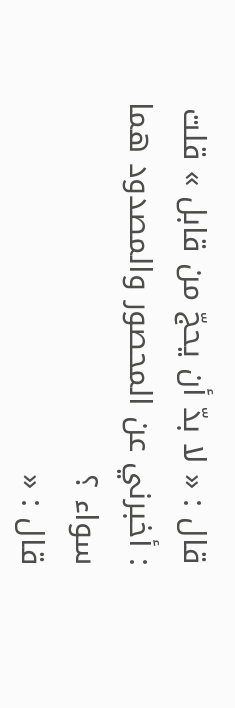قال : « لا بدّ أن يحجّ من قابل » قلت : أخبرني عن المحصور والمصدود هما سواء ؟
قال : «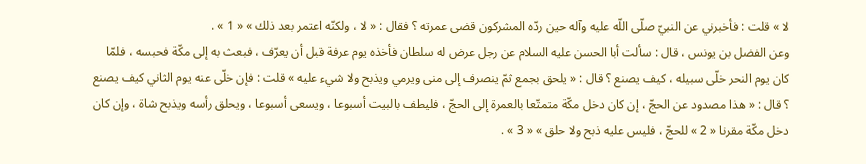لا » قلت : فأخبرني عن النبيّ صلّى اللّه عليه وآله حين ردّه المشركون قضى عمرته ؟ فقال : « لا ، ولكنّه اعتمر بعد ذلك » « 1 » .
وعن الفضل بن يونس ، قال : سألت أبا الحسن عليه السلام عن رجل عرض له سلطان فأخذه يوم عرفة قبل أن يعرّف ، فبعث به إلى مكّة فحبسه ، فلمّا كان يوم النحر خلّى سبيله ، كيف يصنع ؟ قال : « يلحق بجمع ثمّ ينصرف إلى منى ويرمي ويذبح ولا شيء عليه » قلت : فإن خلّى عنه يوم الثاني كيف يصنع ؟ قال : « هذا مصدود عن الحجّ ، إن كان دخل مكّة متمتّعا بالعمرة إلى الحجّ ، فليطف بالبيت أسبوعا ، ويسعى أسبوعا ، ويحلق رأسه ويذبح شاة ، وإن كان دخل مكّة مقرنا « 2 » للحجّ ، فليس عليه ذبح ولا حلق » « 3 » .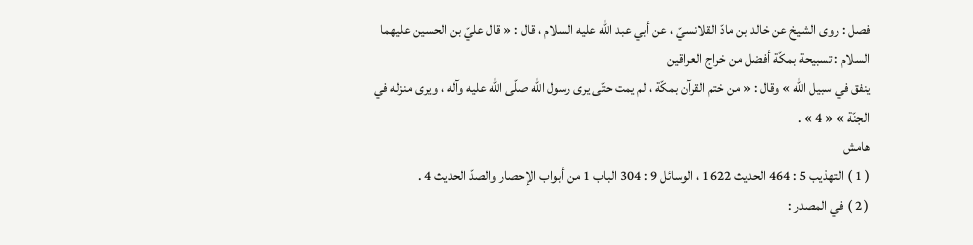فصل : روى الشيخ عن خالد بن مادّ القلانسيّ ، عن أبي عبد اللّه عليه السلام ، قال : « قال عليّ بن الحسين عليهما السلام : تسبيحة بمكّة أفضل من خراج العراقين
ينفق في سبيل اللّه » وقال : « من ختم القرآن بمكّة ، لم يمت حتّى يرى رسول اللّه صلّى اللّه عليه وآله ، ويرى منزله في الجنّة » « 4 » .
هامش
( 1 ) التهذيب 5 : 464 الحديث 1622 ، الوسائل 9 : 304 الباب 1 من أبواب الإحصار والصدّ الحديث 4 .
( 2 ) في المصدر :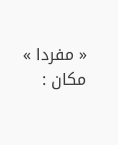« مفردا » مكان :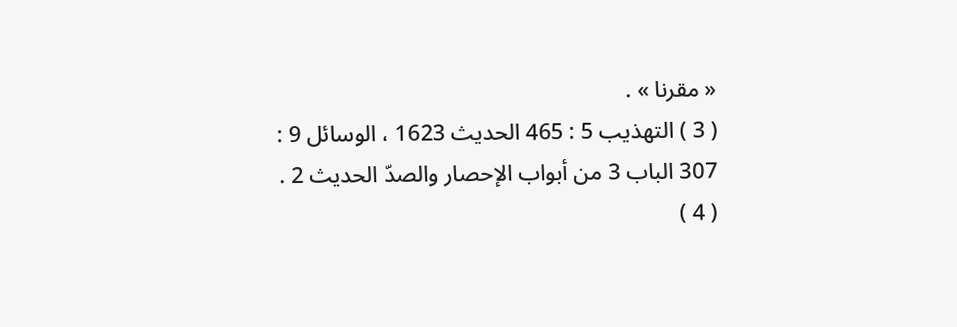« مقرنا » .
( 3 ) التهذيب 5 : 465 الحديث 1623 ، الوسائل 9 : 307 الباب 3 من أبواب الإحصار والصدّ الحديث 2 .
( 4 )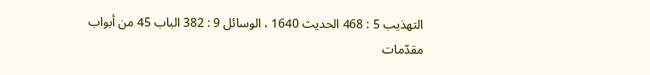التهذيب 5 : 468 الحديث 1640 ، الوسائل 9 : 382 الباب 45 من أبواب مقدّمات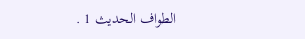الطواف الحديث 1 .